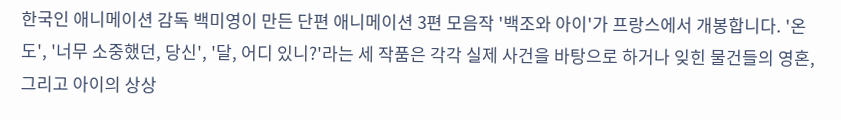한국인 애니메이션 감독 백미영이 만든 단편 애니메이션 3편 모음작 '백조와 아이'가 프랑스에서 개봉합니다. '온도', '너무 소중했던, 당신', '달, 어디 있니?'라는 세 작품은 각각 실제 사건을 바탕으로 하거나 잊힌 물건들의 영혼, 그리고 아이의 상상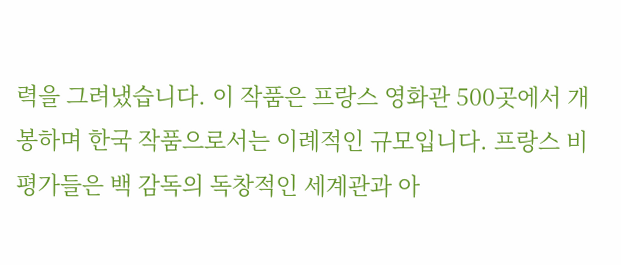력을 그려냈습니다. 이 작품은 프랑스 영화관 500곳에서 개봉하며 한국 작품으로서는 이례적인 규모입니다. 프랑스 비평가들은 백 감독의 독창적인 세계관과 아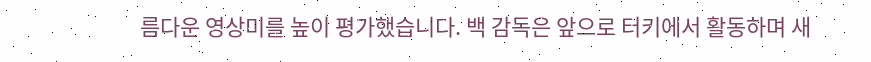름다운 영상미를 높이 평가했습니다. 백 감독은 앞으로 터키에서 활동하며 새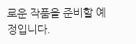로운 작품을 준비할 예정입니다.